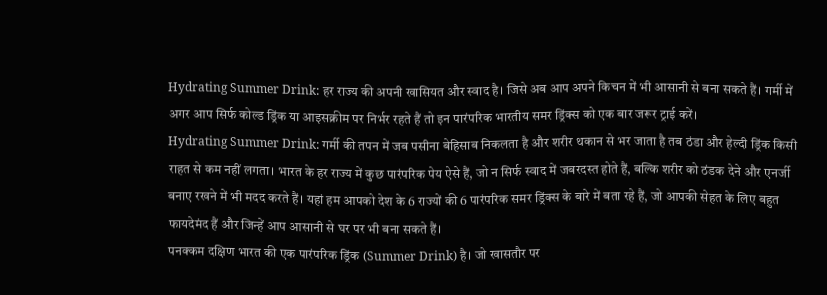Hydrating Summer Drink: हर राज्य की अपनी खासियत और स्वाद है। जिसे अब आप अपने किचन में भी आसानी से बना सकते हैं। गर्मी में अगर आप सिर्फ कोल्ड ड्रिंक या आइसक्रीम पर निर्भर रहते हैं तो इन पारंपरिक भारतीय समर ड्रिंक्स को एक बार जरूर ट्राई करें।
Hydrating Summer Drink: गर्मी की तपन में जब पसीना बेहिसाब निकलता है और शरीर थकान से भर जाता है तब ठंडा और हेल्दी ड्रिंक किसी राहत से कम नहीं लगता। भारत के हर राज्य में कुछ पारंपरिक पेय ऐसे हैं, जो न सिर्फ स्वाद में जबरदस्त होते हैं, बल्कि शरीर को ठंडक देने और एनर्जी बनाए रखने में भी मदद करते हैं। यहां हम आपको देश के 6 राज्यों की 6 पारंपरिक समर ड्रिंक्स के बारे में बता रहे हैं, जो आपकी सेहत के लिए बहुत फायदेमंद हैं और जिन्हें आप आसानी से घर पर भी बना सकते हैं।
पनक्कम दक्षिण भारत की एक पारंपरिक ड्रिंक (Summer Drink) है। जो खासतौर पर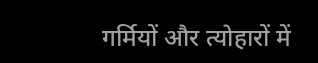गर्मियों और त्योहारों में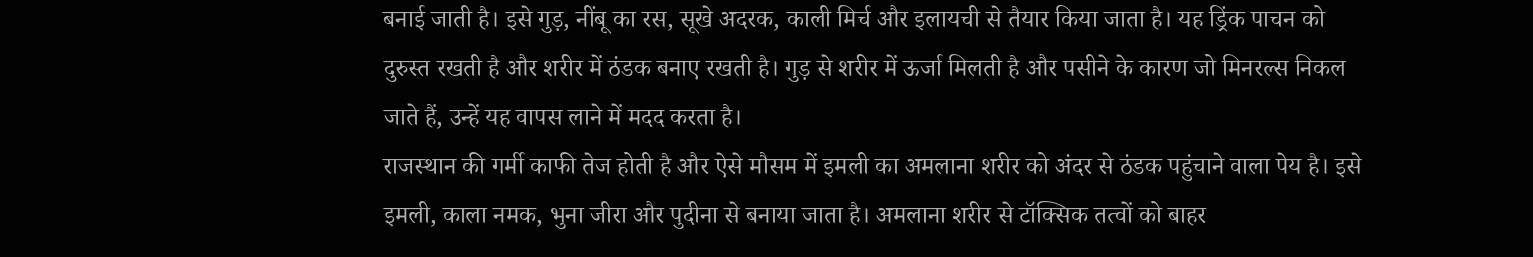बनाई जाती है। इसे गुड़, नींबू का रस, सूखे अदरक, काली मिर्च और इलायची से तैयार किया जाता है। यह ड्रिंक पाचन को दुरुस्त रखती है और शरीर में ठंडक बनाए रखती है। गुड़ से शरीर में ऊर्जा मिलती है और पसीने के कारण जो मिनरल्स निकल जाते हैं, उन्हें यह वापस लाने में मदद करता है।
राजस्थान की गर्मी काफी तेज होती है और ऐसे मौसम में इमली का अमलाना शरीर को अंदर से ठंडक पहुंचाने वाला पेय है। इसे इमली, काला नमक, भुना जीरा और पुदीना से बनाया जाता है। अमलाना शरीर से टॉक्सिक तत्वों को बाहर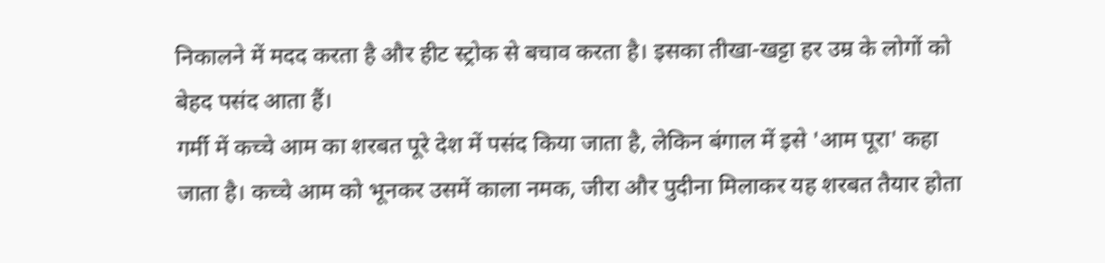निकालने में मदद करता है और हीट स्ट्रोक से बचाव करता है। इसका तीखा-खट्टा हर उम्र के लोगों को बेहद पसंद आता हैं।
गर्मी में कच्चे आम का शरबत पूरे देश में पसंद किया जाता है, लेकिन बंगाल में इसे 'आम पूरा' कहा जाता है। कच्चे आम को भूनकर उसमें काला नमक, जीरा और पुदीना मिलाकर यह शरबत तैयार होता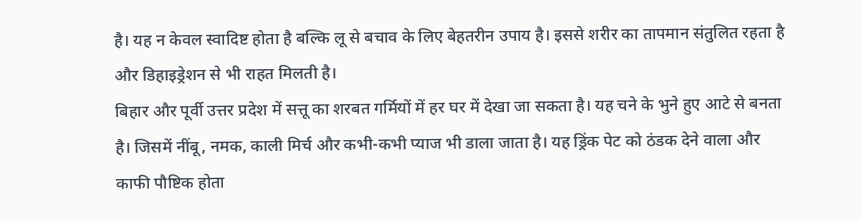है। यह न केवल स्वादिष्ट होता है बल्कि लू से बचाव के लिए बेहतरीन उपाय है। इससे शरीर का तापमान संतुलित रहता है और डिहाइड्रेशन से भी राहत मिलती है।
बिहार और पूर्वी उत्तर प्रदेश में सत्तू का शरबत गर्मियों में हर घर में देखा जा सकता है। यह चने के भुने हुए आटे से बनता है। जिसमें नींबू, नमक, काली मिर्च और कभी-कभी प्याज भी डाला जाता है। यह ड्रिंक पेट को ठंडक देने वाला और काफी पौष्टिक होता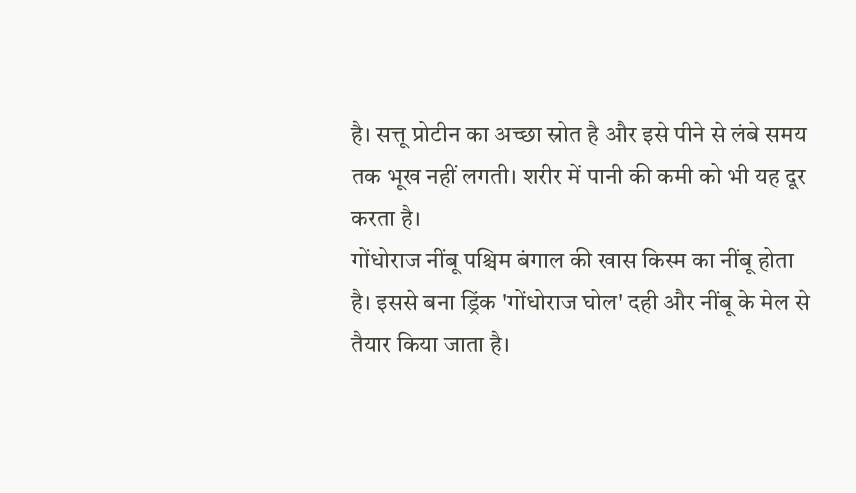है। सत्तू प्रोटीन का अच्छा स्रोत है और इसे पीने से लंबे समय तक भूख नहीं लगती। शरीर में पानी की कमी को भी यह दूर करता है।
गोंधोराज नींबू पश्चिम बंगाल की खास किस्म का नींबू होता है। इससे बना ड्रिंक 'गोंधोराज घोल' दही और नींबू के मेल से तैयार किया जाता है।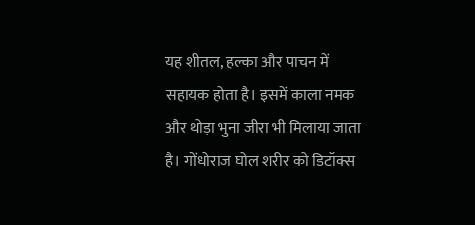यह शीतल, हल्का और पाचन में सहायक होता है। इसमें काला नमक और थोड़ा भुना जीरा भी मिलाया जाता है। गोंधोराज घोल शरीर को डिटॉक्स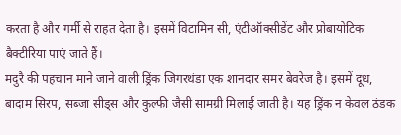करता है और गर्मी से राहत देता है। इसमें विटामिन सी, एंटीऑक्सीडेंट और प्रोबायोटिक बैक्टीरिया पाएं जाते हैं।
मदुरै की पहचान माने जाने वाली ड्रिंक जिगरथंडा एक शानदार समर बेवरेज है। इसमें दूध, बादाम सिरप, सब्जा सीड्स और कुल्फी जैसी सामग्री मिलाई जाती है। यह ड्रिंक न केवल ठंडक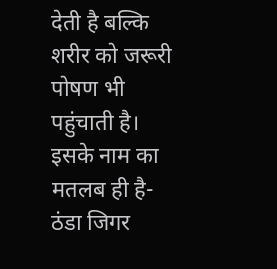देती है बल्कि शरीर को जरूरी पोषण भी पहुंचाती है। इसके नाम का मतलब ही है- ठंडा जिगर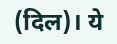(दिल)। ये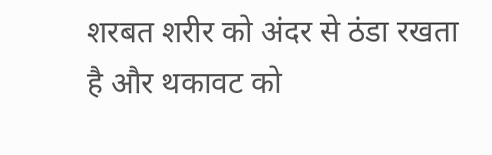शरबत शरीर को अंदर से ठंडा रखता है और थकावट को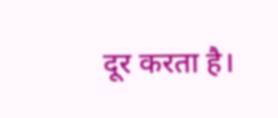दूर करता है।